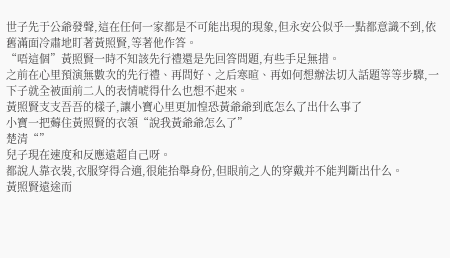世子先于公爺發聲,這在任何一家都是不可能出現的現象,但永安公似乎一點都意識不到,依舊滿面冷肅地盯著黃照賢,等著他作答。
“唔這個”黃照賢一時不知該先行禮還是先回答問題,有些手足無措。
之前在心里預演無數次的先行禮、再問好、之后寒暄、再如何想辦法切入話題等等步驟,一下子就全被面前二人的表情唬得什么也想不起來。
黃照賢支支吾吾的樣子,讓小寶心里更加惶恐黃爺爺到底怎么了出什么事了
小寶一把薅住黃照賢的衣領“說我黃爺爺怎么了”
楚清“”
兒子現在速度和反應遠超自己呀。
都說人靠衣裝,衣服穿得合適,很能抬舉身份,但眼前之人的穿戴并不能判斷出什么。
黃照賢遠途而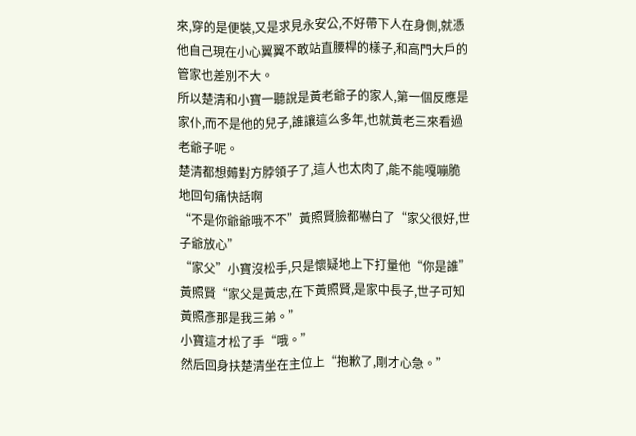來,穿的是便裝,又是求見永安公,不好帶下人在身側,就憑他自己現在小心翼翼不敢站直腰桿的樣子,和高門大戶的管家也差別不大。
所以楚清和小寶一聽說是黃老爺子的家人,第一個反應是家仆,而不是他的兒子,誰讓這么多年,也就黃老三來看過老爺子呢。
楚清都想薅對方脖領子了,這人也太肉了,能不能嘎嘣脆地回句痛快話啊
“不是你爺爺哦不不”黃照賢臉都嚇白了“家父很好,世子爺放心”
“家父”小寶沒松手,只是懷疑地上下打量他“你是誰”
黃照賢“家父是黃忠,在下黃照賢,是家中長子,世子可知黃照彥那是我三弟。”
小寶這才松了手“哦。”
然后回身扶楚清坐在主位上“抱歉了,剛才心急。”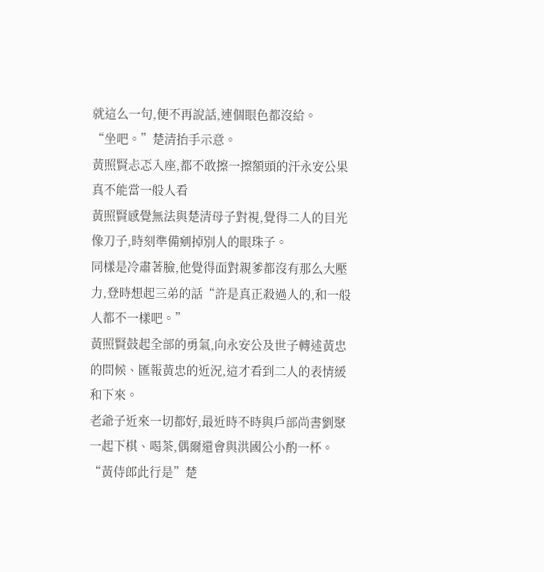就這么一句,便不再說話,連個眼色都沒給。
“坐吧。”楚清抬手示意。
黃照賢忐忑入座,都不敢擦一擦額頭的汗永安公果真不能當一般人看
黃照賢感覺無法與楚清母子對視,覺得二人的目光像刀子,時刻準備剜掉別人的眼珠子。
同樣是冷肅著臉,他覺得面對親爹都沒有那么大壓力,登時想起三弟的話“許是真正殺過人的,和一般人都不一樣吧。”
黃照賢鼓起全部的勇氣,向永安公及世子轉述黃忠的問候、匯報黃忠的近況,這才看到二人的表情緩和下來。
老爺子近來一切都好,最近時不時與戶部尚書劉聚一起下棋、喝茶,偶爾還會與洪國公小酌一杯。
“黃侍郎此行是”楚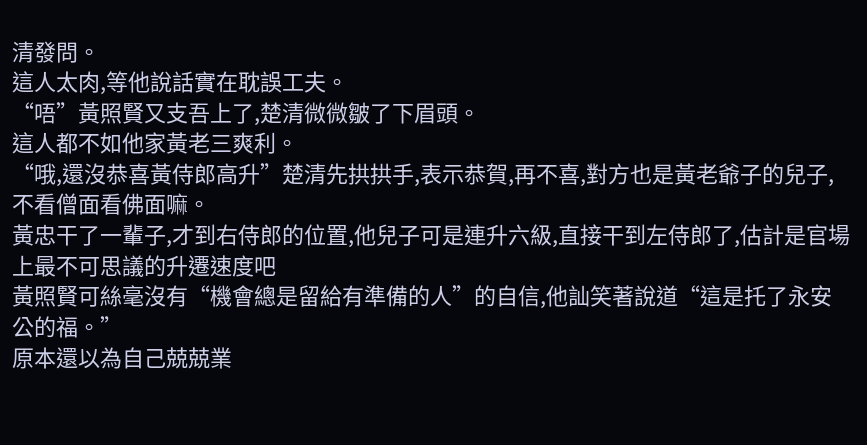清發問。
這人太肉,等他說話實在耽誤工夫。
“唔”黃照賢又支吾上了,楚清微微皺了下眉頭。
這人都不如他家黃老三爽利。
“哦,還沒恭喜黃侍郎高升”楚清先拱拱手,表示恭賀,再不喜,對方也是黃老爺子的兒子,不看僧面看佛面嘛。
黃忠干了一輩子,才到右侍郎的位置,他兒子可是連升六級,直接干到左侍郎了,估計是官場上最不可思議的升遷速度吧
黃照賢可絲毫沒有“機會總是留給有準備的人”的自信,他訕笑著說道“這是托了永安公的福。”
原本還以為自己兢兢業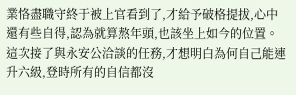業恪盡職守終于被上官看到了,才給予破格提拔,心中還有些自得,認為就算熬年頭,也該坐上如今的位置。
這次接了與永安公洽談的任務,才想明白為何自己能連升六級,登時所有的自信都沒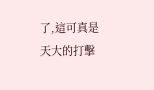了,這可真是天大的打擊